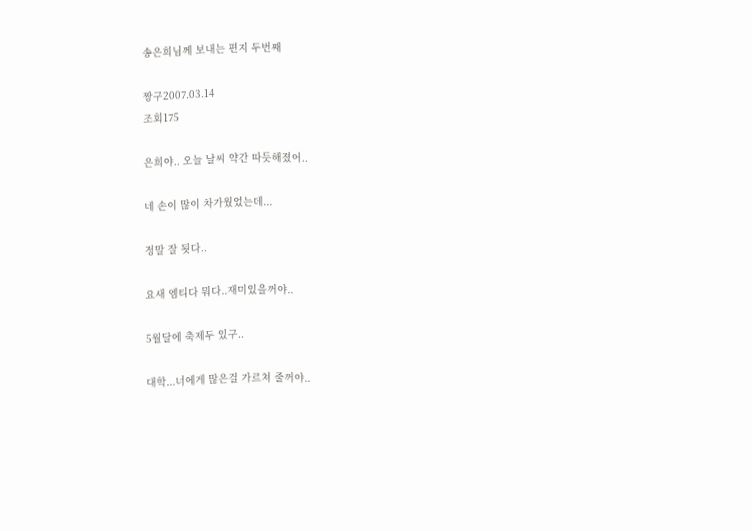송은희님께 보내는 편지 두번째

짱구2007.03.14
조회175

은희야.. 오늘 날씨 약간 따듯해졌어..

네 손이 많이 차가웠었는데...

정말 잘 됫다..

요새 엠티다 뭐다..재미있을꺼야..

5월달에 축제두 있구..

대학...너에게 많은걸 가르쳐 줄꺼야..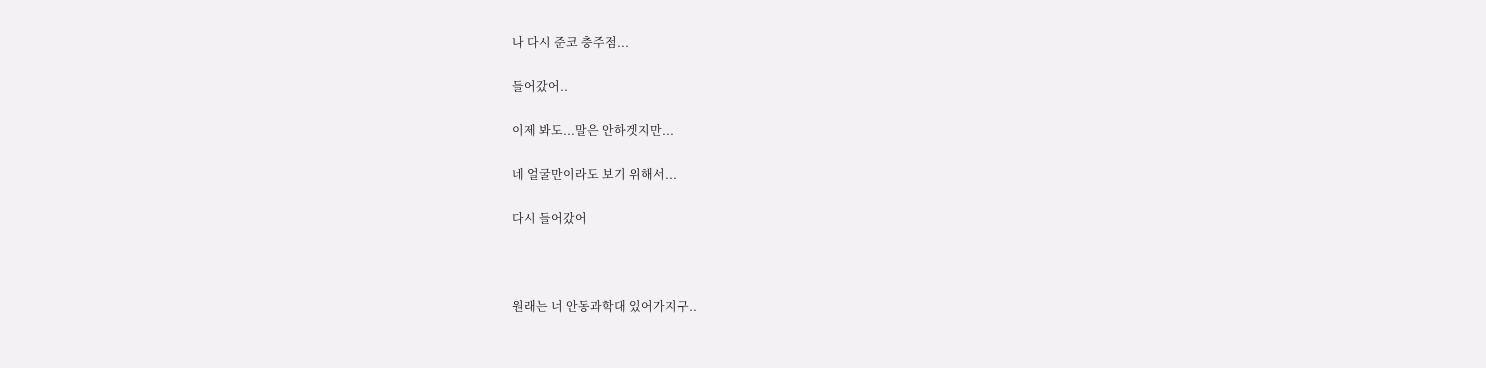나 다시 준코 충주점...

들어갔어..

이제 봐도...말은 안하겟지만...

네 얼굴만이라도 보기 위해서...

다시 들어갔어



원래는 너 안동과학대 있어가지구..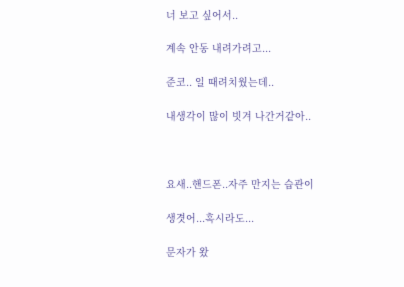너 보고 싶어서..

계속 안동 내려가려고...

준코.. 일 때려치웠는데..

내생각이 많이 빗겨 나간거같아..



요새..핸드폰..자주 만지는 습관이

생겻어...혹시라도...

문자가 왔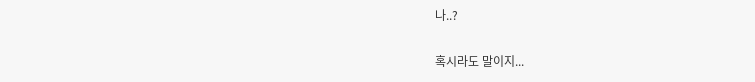나..?

혹시라도 말이지...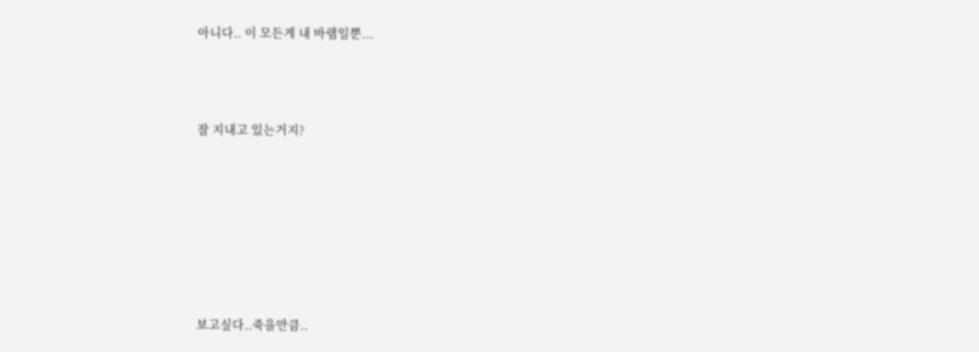아니다.. 이 모든게 내 바램일뿐...



잘 지내고 있는거지?







보고싶다..죽을만큼..